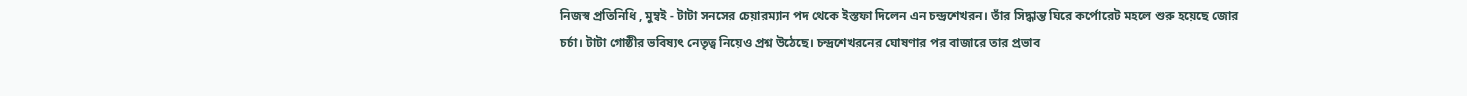নিজস্ব প্রতিনিধি , মুম্বই - টাটা সনসের চেয়ারম্যান পদ থেকে ইস্তফা দিলেন এন চন্দ্রশেখরন। তাঁর সিদ্ধান্ত ঘিরে কর্পোরেট মহলে শুরু হয়েছে জোর চর্চা। টাটা গোষ্ঠীর ভবিষ্যৎ নেতৃত্ব নিয়েও প্রশ্ন উঠেছে। চন্দ্রশেখরনের ঘোষণার পর বাজারে তার প্রভাব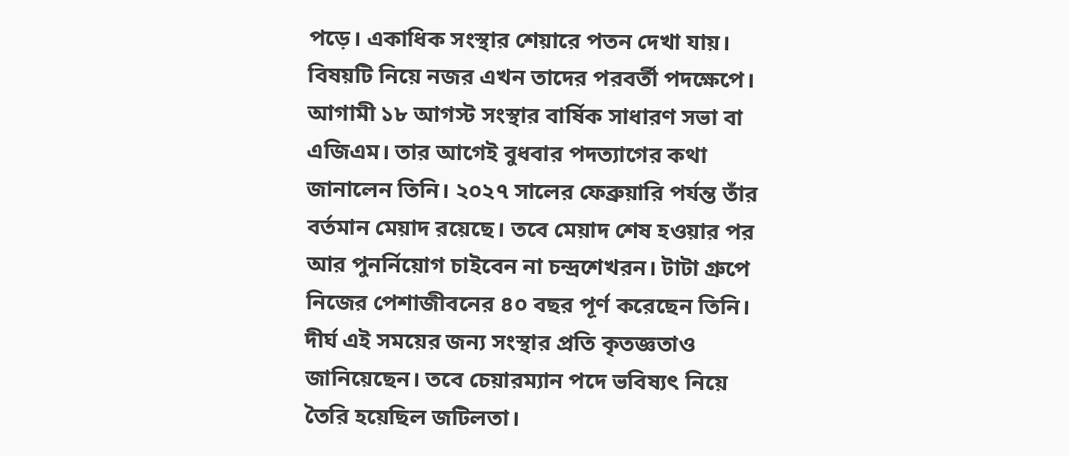পড়ে। একাধিক সংস্থার শেয়ারে পতন দেখা যায়। বিষয়টি নিয়ে নজর এখন তাদের পরবর্তী পদক্ষেপে।
আগামী ১৮ আগস্ট সংস্থার বার্ষিক সাধারণ সভা বা এজিএম। তার আগেই বুধবার পদত্যাগের কথা জানালেন তিনি। ২০২৭ সালের ফেব্রুয়ারি পর্যন্ত তাঁর বর্তমান মেয়াদ রয়েছে। তবে মেয়াদ শেষ হওয়ার পর আর পুনর্নিয়োগ চাইবেন না চন্দ্রশেখরন। টাটা গ্রুপে নিজের পেশাজীবনের ৪০ বছর পূর্ণ করেছেন তিনি। দীর্ঘ এই সময়ের জন্য সংস্থার প্রতি কৃতজ্ঞতাও জানিয়েছেন। তবে চেয়ারম্যান পদে ভবিষ্যৎ নিয়ে তৈরি হয়েছিল জটিলতা।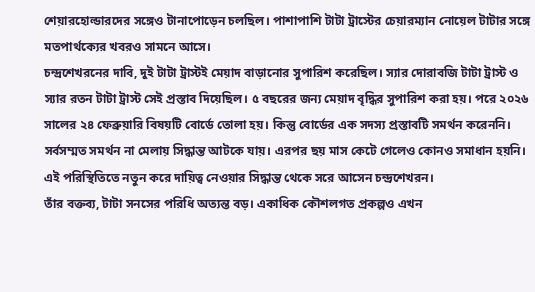শেয়ারহোল্ডারদের সঙ্গেও টানাপোড়েন চলছিল। পাশাপাশি টাটা ট্রাস্টের চেয়ারম্যান নোয়েল টাটার সঙ্গে মতপার্থক্যের খবরও সামনে আসে।
চন্দ্রশেখরনের দাবি, দুই টাটা ট্রাস্টই মেয়াদ বাড়ানোর সুপারিশ করেছিল। স্যার দোরাবজি টাটা ট্রাস্ট ও স্যার রতন টাটা ট্রাস্ট সেই প্রস্তাব দিয়েছিল। ৫ বছরের জন্য মেয়াদ বৃদ্ধির সুপারিশ করা হয়। পরে ২০২৬ সালের ২৪ ফেব্রুয়ারি বিষয়টি বোর্ডে তোলা হয়। কিন্তু বোর্ডের এক সদস্য প্রস্তাবটি সমর্থন করেননি। সর্বসম্মত সমর্থন না মেলায় সিদ্ধান্ত আটকে যায়। এরপর ছয় মাস কেটে গেলেও কোনও সমাধান হয়নি। এই পরিস্থিতিতে নতুন করে দায়িত্ব নেওয়ার সিদ্ধান্ত থেকে সরে আসেন চন্দ্রশেখরন।
তাঁর বক্তব্য, টাটা সনসের পরিধি অত্যন্ত বড়। একাধিক কৌশলগত প্রকল্পও এখন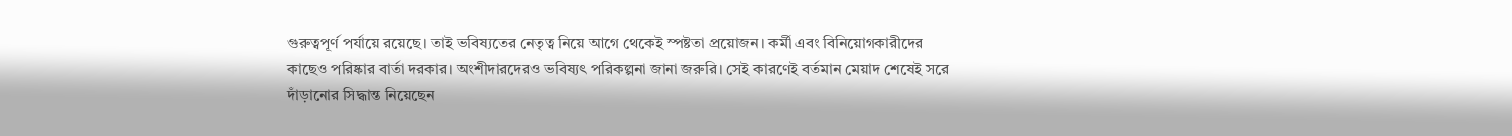গুরুত্বপূর্ণ পর্যায়ে রয়েছে। তাই ভবিষ্যতের নেতৃত্ব নিয়ে আগে থেকেই স্পষ্টতা প্রয়োজন। কর্মী এবং বিনিয়োগকারীদের কাছেও পরিষ্কার বার্তা দরকার। অংশীদারদেরও ভবিষ্যৎ পরিকল্পনা জানা জরুরি। সেই কারণেই বর্তমান মেয়াদ শেষেই সরে দাঁড়ানোর সিদ্ধান্ত নিয়েছেন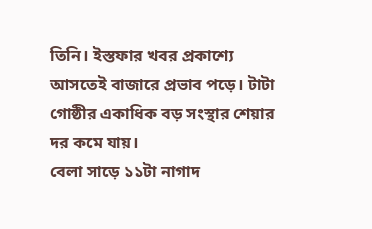তিনি। ইস্তফার খবর প্রকাশ্যে আসতেই বাজারে প্রভাব পড়ে। টাটা গোষ্ঠীর একাধিক বড় সংস্থার শেয়ার দর কমে যায়।
বেলা সাড়ে ১১টা নাগাদ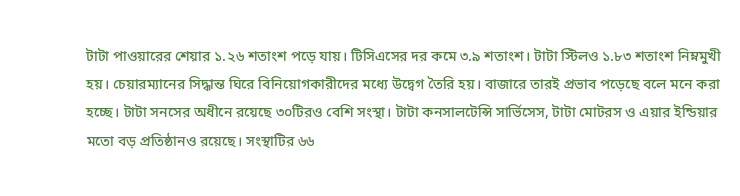টাটা পাওয়ারের শেয়ার ১.২৬ শতাংশ পড়ে যায়। টিসিএসের দর কমে ৩.৯ শতাংশ। টাটা স্টিলও ১.৮৩ শতাংশ নিম্নমুখী হয়। চেয়ারম্যানের সিদ্ধান্ত ঘিরে বিনিয়োগকারীদের মধ্যে উদ্বেগ তৈরি হয়। বাজারে তারই প্রভাব পড়েছে বলে মনে করা হচ্ছে। টাটা সনসের অধীনে রয়েছে ৩০টিরও বেশি সংস্থা। টাটা কনসালটেন্সি সার্ভিসেস, টাটা মোটরস ও এয়ার ইন্ডিয়ার মতো বড় প্রতিষ্ঠানও রয়েছে। সংস্থাটির ৬৬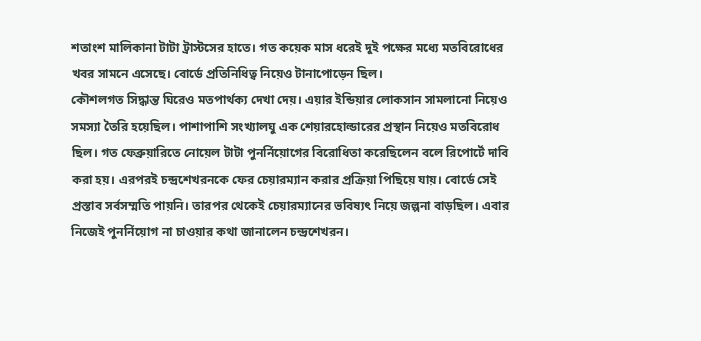শতাংশ মালিকানা টাটা ট্রাস্টসের হাতে। গত কয়েক মাস ধরেই দুই পক্ষের মধ্যে মতবিরোধের খবর সামনে এসেছে। বোর্ডে প্রতিনিধিত্ব নিয়েও টানাপোড়েন ছিল।
কৌশলগত সিদ্ধান্ত ঘিরেও মতপার্থক্য দেখা দেয়। এয়ার ইন্ডিয়ার লোকসান সামলানো নিয়েও সমস্যা তৈরি হয়েছিল। পাশাপাশি সংখ্যালঘু এক শেয়ারহোল্ডারের প্রস্থান নিয়েও মতবিরোধ ছিল। গত ফেব্রুয়ারিতে নোয়েল টাটা পুনর্নিয়োগের বিরোধিতা করেছিলেন বলে রিপোর্টে দাবি করা হয়। এরপরই চন্দ্রশেখরনকে ফের চেয়ারম্যান করার প্রক্রিয়া পিছিয়ে যায়। বোর্ডে সেই প্রস্তাব সর্বসম্মতি পায়নি। তারপর থেকেই চেয়ারম্যানের ভবিষ্যৎ নিয়ে জল্পনা বাড়ছিল। এবার নিজেই পুনর্নিয়োগ না চাওয়ার কথা জানালেন চন্দ্রশেখরন।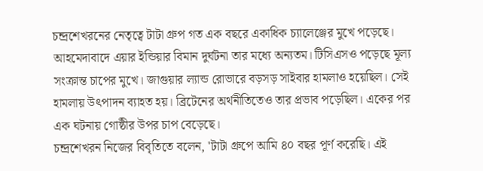চন্দ্রশেখরনের নেতৃত্বে টাটা গ্রুপ গত এক বছরে একাধিক চ্যালেঞ্জের মুখে পড়েছে। আহমেদাবাদে এয়ার ইন্ডিয়ার বিমান দুর্ঘটনা তার মধ্যে অন্যতম। টিসিএসও পড়েছে মূল্য সংক্রান্ত চাপের মুখে। জাগুয়ার ল্যান্ড রোভারে বড়সড় সাইবার হামলাও হয়েছিল। সেই হামলায় উৎপাদন ব্যাহত হয়। ব্রিটেনের অর্থনীতিতেও তার প্রভাব পড়েছিল। একের পর এক ঘটনায় গোষ্ঠীর উপর চাপ বেড়েছে।
চন্দ্রশেখরন নিজের বিবৃতিতে বলেন, 'টাটা গ্রুপে আমি ৪০ বছর পূর্ণ করেছি। এই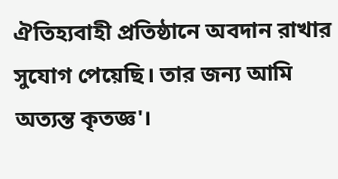ঐতিহ্যবাহী প্রতিষ্ঠানে অবদান রাখার সুযোগ পেয়েছি। তার জন্য আমি অত্যন্ত কৃতজ্ঞ'।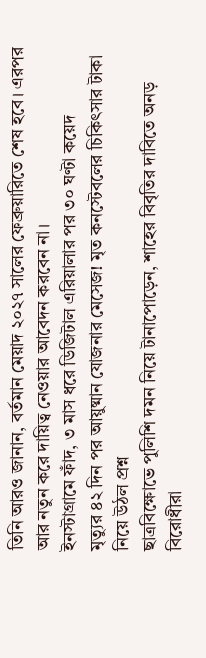তিনি আরও জানান, বর্তমান মেয়াদ ২০২৭ সালের ফেব্রুয়ারিতে শেষ হবে। এরপর আর নতুন করে দায়িত্ব নেওয়ার আবেদন করবেন না।
ইনস্টাগ্রামে ফাঁদ, ৩ মাস ধরে ডিজিটাল এরিয়ালার পর ৩০ ঘণ্টা কয়েদ
মৃত্যুর ৪২ দিন পর আয়ুষ্মান যোজনার মেসেজ! মৃত কনস্টেবলের চিকিৎসার টাকা নিয়ে উঠল প্রশ্ন
ছাত্রবিক্ষোভে পুলিশি দমন নিয়ে টানাপোড়েন, শাহের বিবৃতির দাবিতে অনড় বিরোধীরা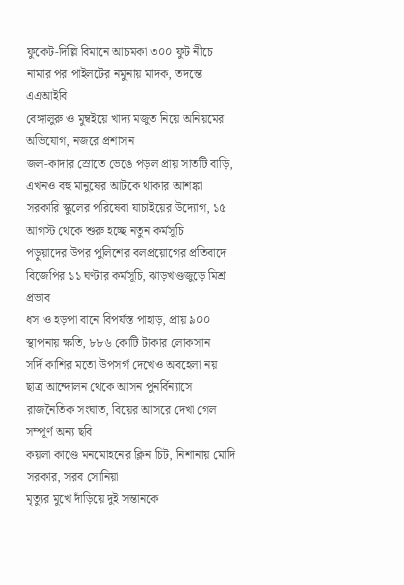ফুকেট-দিল্লি বিমানে আচমকা ৩০০ ফুট নীচে নামার পর পাইলটের নমুনায় মাদক, তদন্তে এএআইবি
বেঙ্গালুরু ও মুম্বইয়ে খাদ্য মজুত নিয়ে অনিয়মের অভিযোগ, নজরে প্রশাসন
জল-কাদার স্রোতে ভেঙে পড়ল প্রায় সাতটি বাড়ি, এখনও বহু মানুষের আটকে থাকার আশঙ্কা
সরকারি স্কুলের পরিষেবা যাচাইয়ের উদ্যোগ, ১৫ আগস্ট থেকে শুরু হচ্ছে নতুন কর্মসূচি
পড়ুয়াদের উপর পুলিশের বলপ্রয়োগের প্রতিবাদে বিজেপির ১১ ঘণ্টার কর্মসূচি, ঝাড়খণ্ডজুড়ে মিশ্র প্রভাব
ধস ও হড়পা বানে বিপর্যস্ত পাহাড়, প্রায় ৯০০ স্থাপনায় ক্ষতি, ৮৮৬ কোটি টাকার লোকসান
সর্দি কাশির মতো উপসর্গ দেখেও অবহেলা নয়
ছাত্র আন্দোলন থেকে আসন পুনর্বিন্যাসে রাজনৈতিক সংঘাত, বিয়ের আসরে দেখা গেল সম্পূর্ণ অন্য ছবি
কয়লা কাণ্ডে মনমোহনের ক্লিন চিট, নিশানায় মোদি সরকার, সরব সোনিয়া
মৃত্যুর মুখে দাঁড়িয়ে দুই সন্তানকে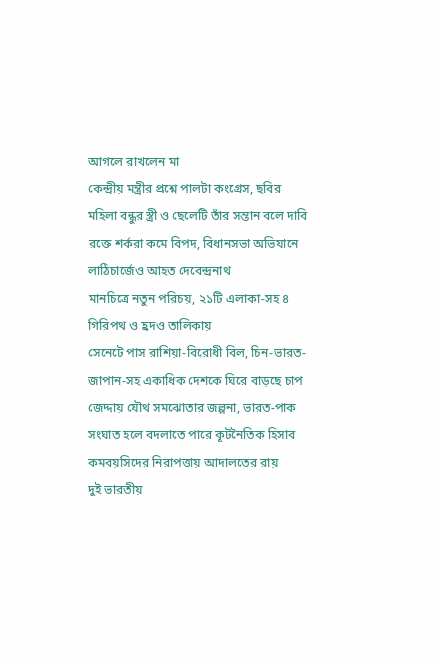আগলে রাখলেন মা
কেন্দ্রীয় মন্ত্রীর প্রশ্নে পালটা কংগ্রেস, ছবির মহিলা বন্ধুর স্ত্রী ও ছেলেটি তাঁর সন্তান বলে দাবি
রক্তে শর্করা কমে বিপদ, বিধানসভা অভিযানে লাঠিচার্জেও আহত দেবেন্দ্রনাথ
মানচিত্রে নতুন পরিচয়, ২১টি এলাকা-সহ ৪ গিরিপথ ও হ্রদও তালিকায়
সেনেটে পাস রাশিয়া-বিরোধী বিল, চিন-ভারত-জাপান-সহ একাধিক দেশকে ঘিরে বাড়ছে চাপ
জেদ্দায় যৌথ সমঝোতার জল্পনা, ভারত-পাক সংঘাত হলে বদলাতে পারে কূটনৈতিক হিসাব
কমবয়সিদের নিরাপত্তায় আদালতের রায়
দুই ভারতীয়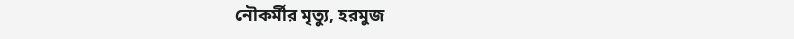নৌকর্মীর মৃত্যু, হরমুজ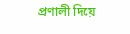প্রণালী দিয়ে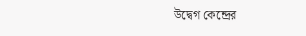উদ্বেগ কেন্দ্রের